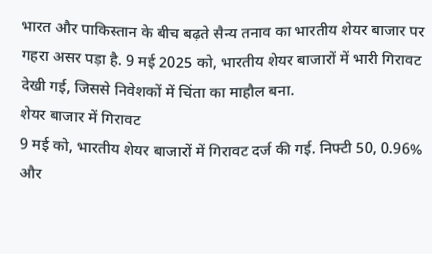भारत और पाकिस्तान के बीच बढ़ते सैन्य तनाव का भारतीय शेयर बाजार पर गहरा असर पड़ा है. 9 मई 2025 को, भारतीय शेयर बाजारों में भारी गिरावट देखी गई, जिससे निवेशकों में चिंता का माहौल बना.
शेयर बाजार में गिरावट
9 मई को, भारतीय शेयर बाजारों में गिरावट दर्ज की गई. निफ्टी 50, 0.96% और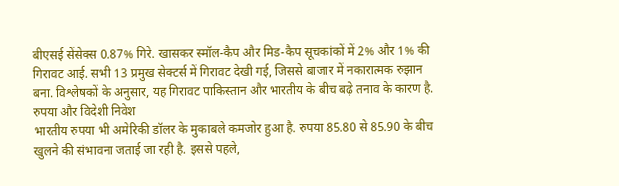बीएसई सेंसेक्स 0.87% गिरे. खासकर स्मॉल-कैप और मिड-कैप सूचकांकों में 2% और 1% की गिरावट आई. सभी 13 प्रमुख सेक्टर्स में गिरावट देखी गई, जिससे बाजार में नकारात्मक रुझान बना. विश्लेषकों के अनुसार, यह गिरावट पाकिस्तान और भारतीय के बीच बढ़े तनाव के कारण है.
रुपया और विदेशी निवेश
भारतीय रुपया भी अमेरिकी डॉलर के मुकाबले कमजोर हुआ है. रुपया 85.80 से 85.90 के बीच खुलने की संभावना जताई जा रही है. इससे पहले,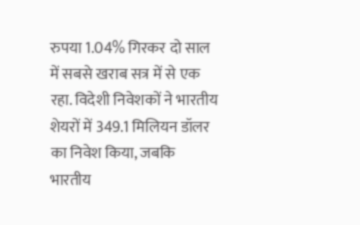रुपया 1.04% गिरकर दो साल में सबसे खराब सत्र में से एक रहा. विदेशी निवेशकों ने भारतीय शेयरों में 349.1 मिलियन डॉलर का निवेश किया, जबकि भारतीय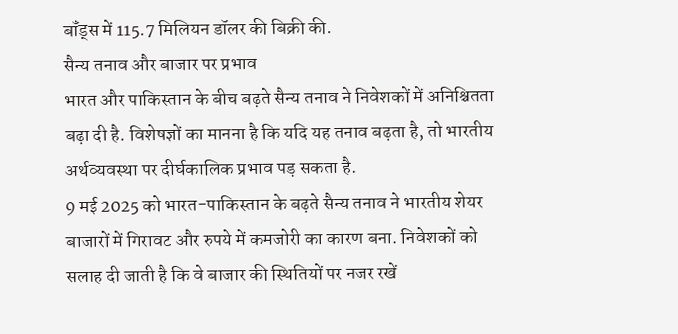बॉंड्स में 115.7 मिलियन डॉलर की बिक्री की.
सैन्य तनाव और बाजार पर प्रभाव
भारत और पाकिस्तान के बीच बढ़ते सैन्य तनाव ने निवेशकों में अनिश्चितता बढ़ा दी है. विशेषज्ञों का मानना है कि यदि यह तनाव बढ़ता है, तो भारतीय अर्थव्यवस्था पर दीर्घकालिक प्रभाव पड़ सकता है.
9 मई 2025 को भारत-पाकिस्तान के बढ़ते सैन्य तनाव ने भारतीय शेयर बाजारों में गिरावट और रुपये में कमजोरी का कारण बना. निवेशकों को सलाह दी जाती है कि वे बाजार की स्थितियों पर नजर रखें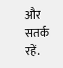और सतर्क रहें.